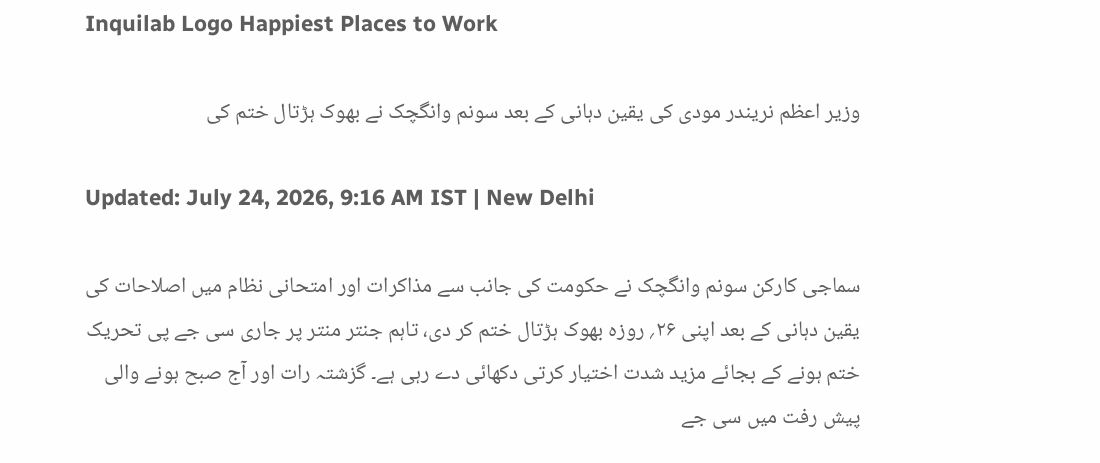Inquilab Logo Happiest Places to Work

وزیر اعظم نریندر مودی کی یقین دہانی کے بعد سونم وانگچک نے بھوک ہڑتال ختم کی

Updated: July 24, 2026, 9:16 AM IST | New Delhi

سماجی کارکن سونم وانگچک نے حکومت کی جانب سے مذاکرات اور امتحانی نظام میں اصلاحات کی یقین دہانی کے بعد اپنی ۲۶؍ روزہ بھوک ہڑتال ختم کر دی، تاہم جنتر منتر پر جاری سی جے پی تحریک ختم ہونے کے بجائے مزید شدت اختیار کرتی دکھائی دے رہی ہے۔ گزشتہ رات اور آج صبح ہونے والی پیش رفت میں سی جے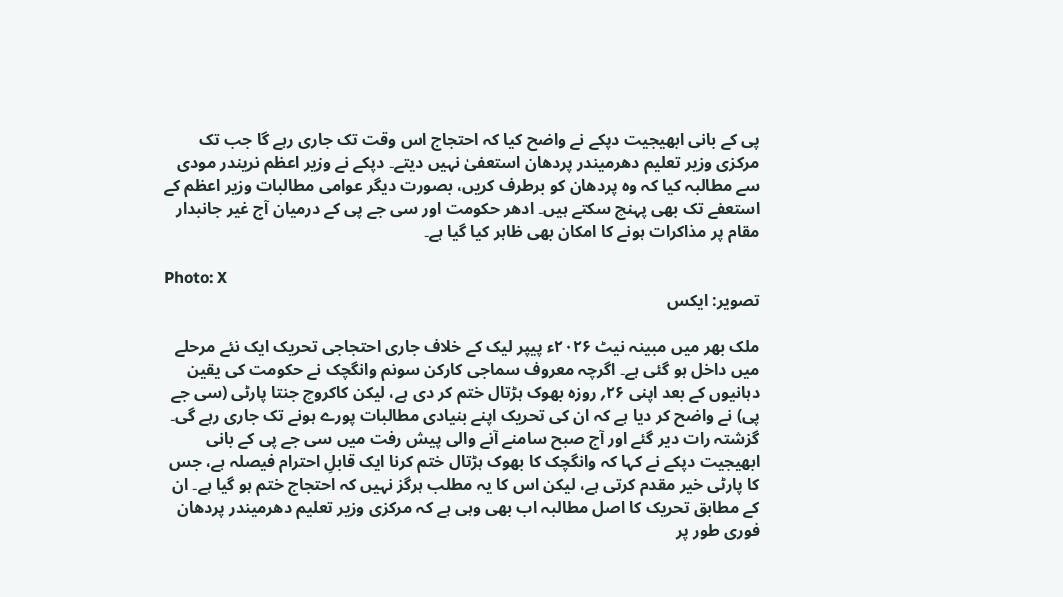پی کے بانی ابھیجیت دپکے نے واضح کیا کہ احتجاج اس وقت تک جاری رہے گا جب تک مرکزی وزیر تعلیم دھرمیندر پردھان استعفیٰ نہیں دیتے۔ دپکے نے وزیر اعظم نریندر مودی سے مطالبہ کیا کہ وہ پردھان کو برطرف کریں، بصورت دیگر عوامی مطالبات وزیر اعظم کے استعفے تک بھی پہنچ سکتے ہیں۔ ادھر حکومت اور سی جے پی کے درمیان آج غیر جانبدار مقام پر مذاکرات ہونے کا امکان بھی ظاہر کیا گیا ہے۔

Photo: X
تصویر: ایکس

ملک بھر میں مبینہ نیٹ ۲۰۲۶ء پیپر لیک کے خلاف جاری احتجاجی تحریک ایک نئے مرحلے میں داخل ہو گئی ہے۔ اگرچہ معروف سماجی کارکن سونم وانگچک نے حکومت کی یقین دہانیوں کے بعد اپنی ۲۶؍ روزہ بھوک ہڑتال ختم کر دی ہے، لیکن کاکروچ جنتا پارٹی (سی جے پی) نے واضح کر دیا ہے کہ ان کی تحریک اپنے بنیادی مطالبات پورے ہونے تک جاری رہے گی۔ گزشتہ رات دیر گئے اور آج صبح سامنے آنے والی پیش رفت میں سی جے پی کے بانی ابھیجیت دپکے نے کہا کہ وانگچک کا بھوک ہڑتال ختم کرنا ایک قابلِ احترام فیصلہ ہے، جس کا پارٹی خیر مقدم کرتی ہے، لیکن اس کا یہ مطلب ہرگز نہیں کہ احتجاج ختم ہو گیا ہے۔ ان کے مطابق تحریک کا اصل مطالبہ اب بھی وہی ہے کہ مرکزی وزیر تعلیم دھرمیندر پردھان فوری طور پر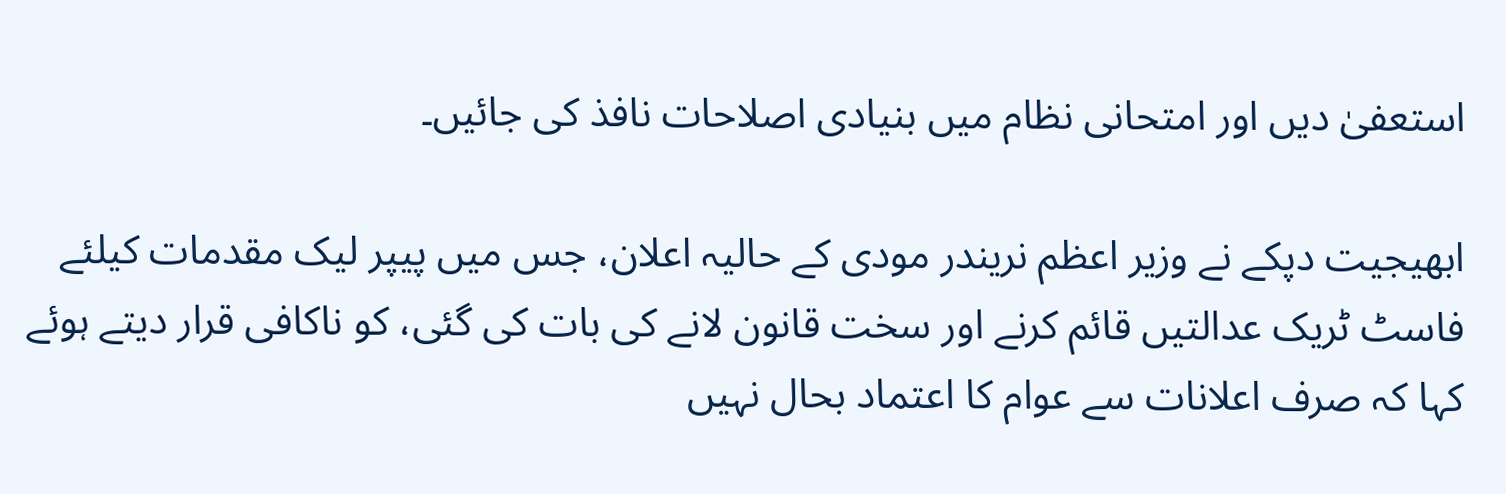استعفیٰ دیں اور امتحانی نظام میں بنیادی اصلاحات نافذ کی جائیں۔

ابھیجیت دپکے نے وزیر اعظم نریندر مودی کے حالیہ اعلان، جس میں پیپر لیک مقدمات کیلئے فاسٹ ٹریک عدالتیں قائم کرنے اور سخت قانون لانے کی بات کی گئی، کو ناکافی قرار دیتے ہوئے کہا کہ صرف اعلانات سے عوام کا اعتماد بحال نہیں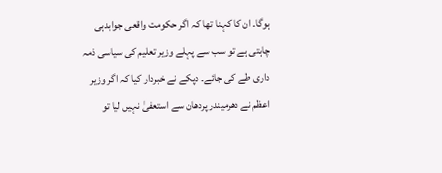ہوگا۔ ان کا کہنا تھا کہ اگر حکومت واقعی جوابدہی چاہتی ہے تو سب سے پہلے وزیر تعلیم کی سیاسی ذمہ داری طے کی جائے۔ دپکے نے خبردار کیا کہ اگر وزیر اعظم نے دھرمیندر پردھان سے استعفیٰ نہیں لیا تو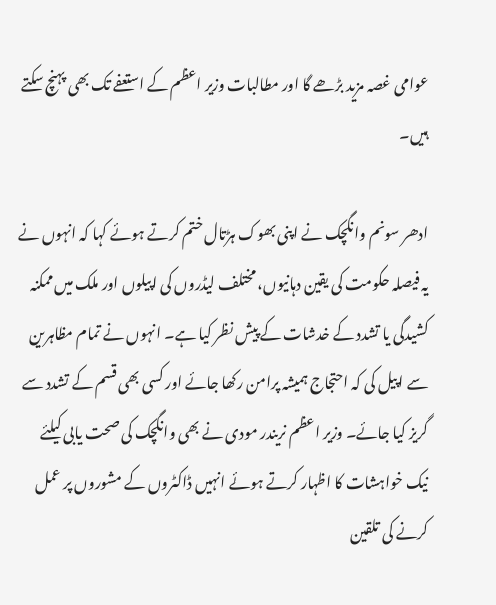عوامی غصہ مزید بڑھے گا اور مطالبات وزیر اعظم کے استعفے تک بھی پہنچ سکتے ہیں۔

ادھر سونم وانگچک نے اپنی بھوک ہڑتال ختم کرتے ہوئے کہا کہ انہوں نے یہ فیصلہ حکومت کی یقین دہانیوں، مختلف لیڈروں کی اپیلوں اور ملک میں ممکنہ کشیدگی یا تشدد کے خدشات کے پیش نظر کیا ہے۔ انہوں نے تمام مظاہرین سے اپیل کی کہ احتجاج ہمیشہ پرامن رکھا جائے اور کسی بھی قسم کے تشدد سے گریز کیا جائے۔ وزیر اعظم نریندر مودی نے بھی وانگچک کی صحت یابی کیلئے نیک خواہشات کا اظہار کرتے ہوئے انہیں ڈاکٹروں کے مشوروں پر عمل کرنے کی تلقین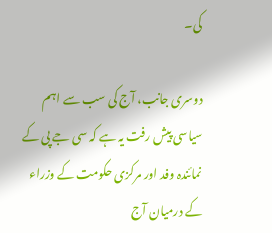کی۔

دوسری جانب، آج کی سب سے اہم سیاسی پیش رفت یہ ہے کہ سی جے پی کے نمائندہ وفد اور مرکزی حکومت کے وزراء کے درمیان آج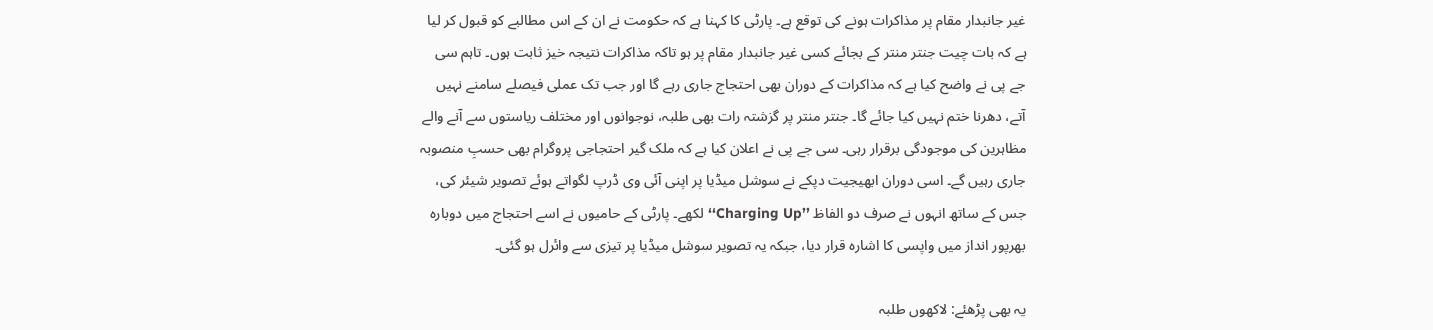غیر جانبدار مقام پر مذاکرات ہونے کی توقع ہے۔ پارٹی کا کہنا ہے کہ حکومت نے ان کے اس مطالبے کو قبول کر لیا ہے کہ بات چیت جنتر منتر کے بجائے کسی غیر جانبدار مقام پر ہو تاکہ مذاکرات نتیجہ خیز ثابت ہوں۔ تاہم سی جے پی نے واضح کیا ہے کہ مذاکرات کے دوران بھی احتجاج جاری رہے گا اور جب تک عملی فیصلے سامنے نہیں آتے، دھرنا ختم نہیں کیا جائے گا۔ جنتر منتر پر گزشتہ رات بھی طلبہ، نوجوانوں اور مختلف ریاستوں سے آنے والے مظاہرین کی موجودگی برقرار رہی۔ سی جے پی نے اعلان کیا ہے کہ ملک گیر احتجاجی پروگرام بھی حسبِ منصوبہ جاری رہیں گے۔ اسی دوران ابھیجیت دپکے نے سوشل میڈیا پر اپنی آئی وی ڈرپ لگواتے ہوئے تصویر شیئر کی، جس کے ساتھ انہوں نے صرف دو الفاظ ’’Charging Up‘‘ لکھے۔ پارٹی کے حامیوں نے اسے احتجاج میں دوبارہ بھرپور انداز میں واپسی کا اشارہ قرار دیا، جبکہ یہ تصویر سوشل میڈیا پر تیزی سے وائرل ہو گئی۔

یہ بھی پڑھئے: لاکھوں طلبہ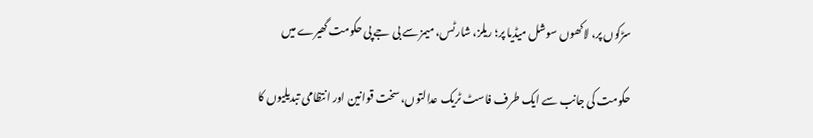سڑکوں پر، لاکھوں سوشل میڈیا پر؛ ریلز، شارٹس، میمز سے بی جے پی حکومت گھیرے میں

حکومت کی جانب سے ایک طرف فاسٹ ٹریک عدالتوں، سخت قوانین اور انتظامی تبدیلیوں کا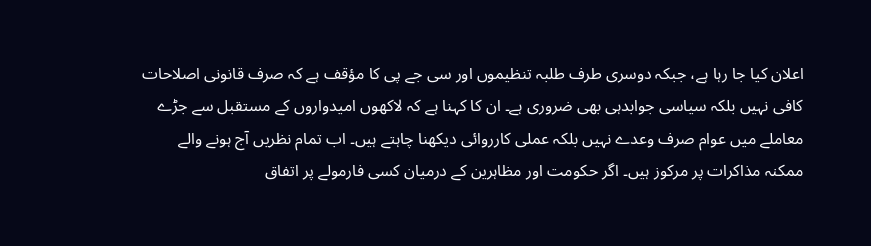اعلان کیا جا رہا ہے، جبکہ دوسری طرف طلبہ تنظیموں اور سی جے پی کا مؤقف ہے کہ صرف قانونی اصلاحات کافی نہیں بلکہ سیاسی جوابدہی بھی ضروری ہے۔ ان کا کہنا ہے کہ لاکھوں امیدواروں کے مستقبل سے جڑے معاملے میں عوام صرف وعدے نہیں بلکہ عملی کارروائی دیکھنا چاہتے ہیں۔ اب تمام نظریں آج ہونے والے ممکنہ مذاکرات پر مرکوز ہیں۔ اگر حکومت اور مظاہرین کے درمیان کسی فارمولے پر اتفاق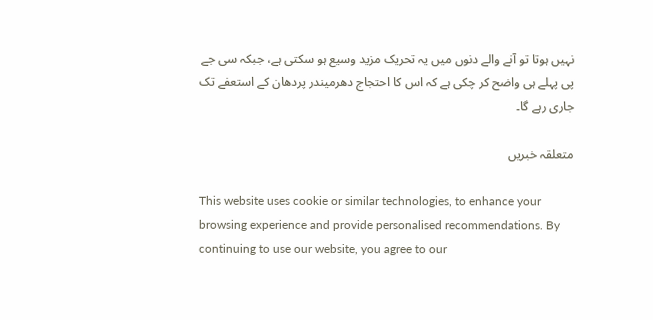نہیں ہوتا تو آنے والے دنوں میں یہ تحریک مزید وسیع ہو سکتی ہے، جبکہ سی جے پی پہلے ہی واضح کر چکی ہے کہ اس کا احتجاج دھرمیندر پردھان کے استعفے تک جاری رہے گا۔

متعلقہ خبریں

This website uses cookie or similar technologies, to enhance your browsing experience and provide personalised recommendations. By continuing to use our website, you agree to our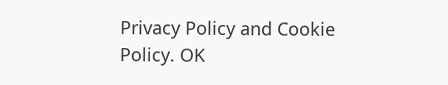Privacy Policy and Cookie Policy. OK